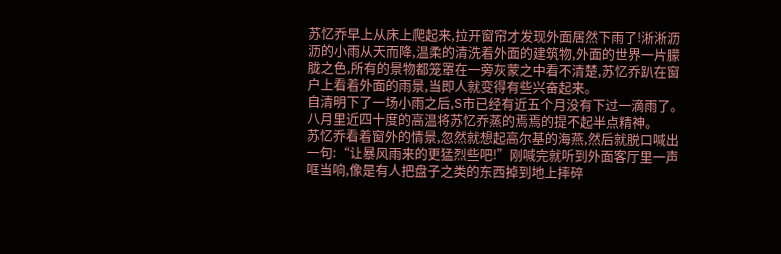苏忆乔早上从床上爬起来,拉开窗帘才发现外面居然下雨了!淅淅沥沥的小雨从天而降,温柔的清洗着外面的建筑物,外面的世界一片朦胧之色,所有的景物都笼罩在一旁灰蒙之中看不清楚,苏忆乔趴在窗户上看着外面的雨景,当即人就变得有些兴奋起来。
自清明下了一场小雨之后,S市已经有近五个月没有下过一滴雨了。八月里近四十度的高温将苏忆乔蒸的焉焉的提不起半点精神。
苏忆乔看着窗外的情景,忽然就想起高尔基的海燕,然后就脱口喊出一句:“让暴风雨来的更猛烈些吧!”刚喊完就听到外面客厅里一声哐当响,像是有人把盘子之类的东西掉到地上摔碎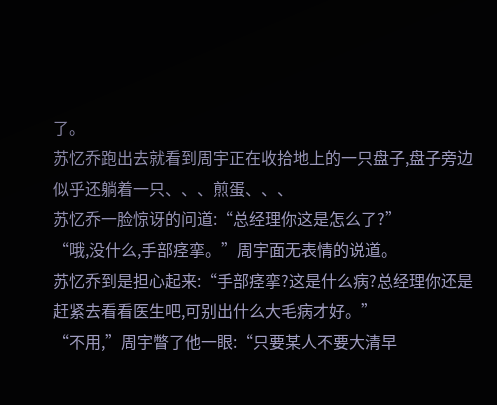了。
苏忆乔跑出去就看到周宇正在收拾地上的一只盘子,盘子旁边似乎还躺着一只、、、煎蛋、、、
苏忆乔一脸惊讶的问道:“总经理你这是怎么了?”
“哦,没什么,手部痉挛。”周宇面无表情的说道。
苏忆乔到是担心起来:“手部痉挛?这是什么病?总经理你还是赶紧去看看医生吧,可别出什么大毛病才好。”
“不用,”周宇瞥了他一眼:“只要某人不要大清早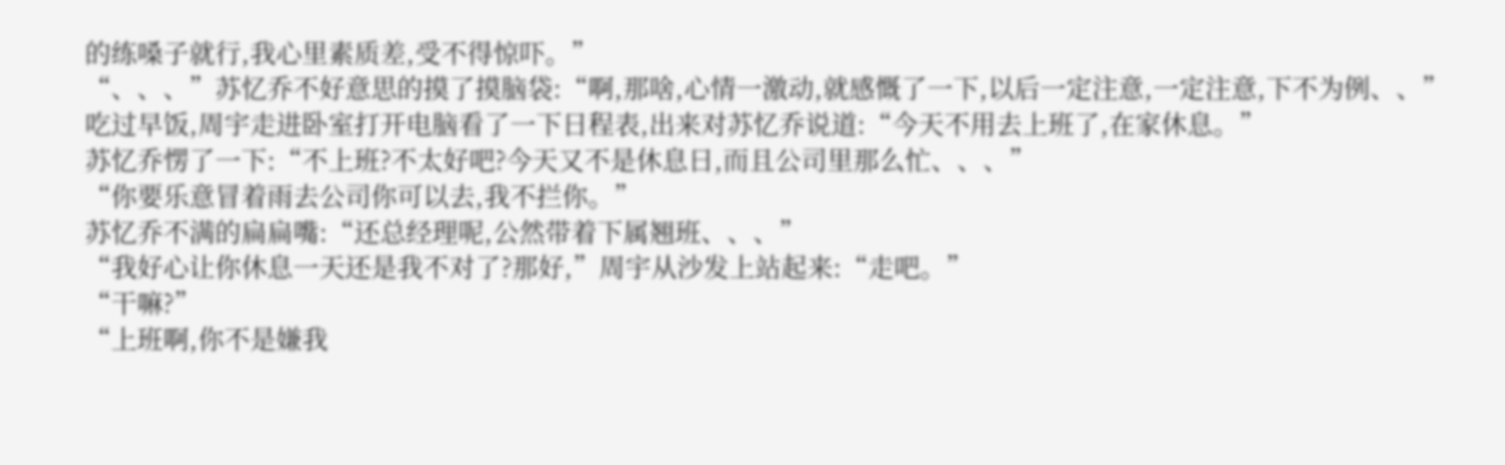的练嗓子就行,我心里素质差,受不得惊吓。”
“、、、”苏忆乔不好意思的摸了摸脑袋:“啊,那啥,心情一激动,就感慨了一下,以后一定注意,一定注意,下不为例、、”
吃过早饭,周宇走进卧室打开电脑看了一下日程表,出来对苏忆乔说道:“今天不用去上班了,在家休息。”
苏忆乔愣了一下:“不上班?不太好吧?今天又不是休息日,而且公司里那么忙、、、”
“你要乐意冒着雨去公司你可以去,我不拦你。”
苏忆乔不满的扁扁嘴:“还总经理呢,公然带着下属翘班、、、”
“我好心让你休息一天还是我不对了?那好,”周宇从沙发上站起来:“走吧。”
“干嘛?”
“上班啊,你不是嫌我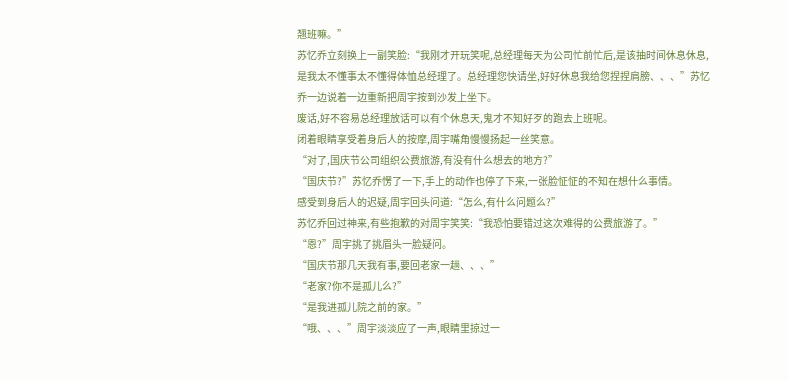翘班嘛。”
苏忆乔立刻换上一副笑脸:“我刚才开玩笑呢,总经理每天为公司忙前忙后,是该抽时间休息休息,是我太不懂事太不懂得体恤总经理了。总经理您快请坐,好好休息我给您捏捏肩膀、、、”苏忆乔一边说着一边重新把周宇按到沙发上坐下。
废话,好不容易总经理放话可以有个休息天,鬼才不知好歹的跑去上班呢。
闭着眼睛享受着身后人的按摩,周宇嘴角慢慢扬起一丝笑意。
“对了,国庆节公司组织公费旅游,有没有什么想去的地方?”
“国庆节?”苏忆乔愣了一下,手上的动作也停了下来,一张脸怔怔的不知在想什么事情。
感受到身后人的迟疑,周宇回头问道:“怎么,有什么问题么?”
苏忆乔回过神来,有些抱歉的对周宇笑笑:“我恐怕要错过这次难得的公费旅游了。”
“恩?”周宇挑了挑眉头一脸疑问。
“国庆节那几天我有事,要回老家一趟、、、”
“老家?你不是孤儿么?”
“是我进孤儿院之前的家。”
“哦、、、”周宇淡淡应了一声,眼睛里掠过一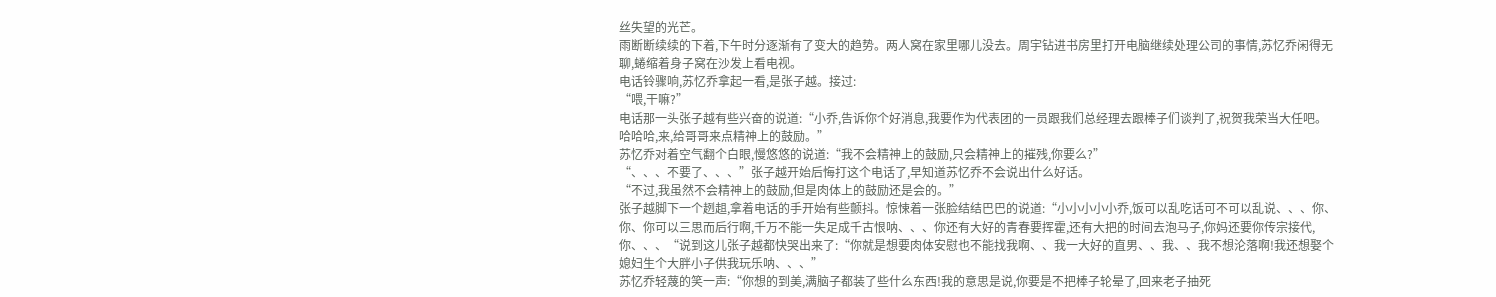丝失望的光芒。
雨断断续续的下着,下午时分逐渐有了变大的趋势。两人窝在家里哪儿没去。周宇钻进书房里打开电脑继续处理公司的事情,苏忆乔闲得无聊,蜷缩着身子窝在沙发上看电视。
电话铃骤响,苏忆乔拿起一看,是张子越。接过:
“喂,干嘛?”
电话那一头张子越有些兴奋的说道:“小乔,告诉你个好消息,我要作为代表团的一员跟我们总经理去跟棒子们谈判了,祝贺我荣当大任吧。哈哈哈,来,给哥哥来点精神上的鼓励。”
苏忆乔对着空气翻个白眼,慢悠悠的说道:“我不会精神上的鼓励,只会精神上的摧残,你要么?”
“、、、不要了、、、”张子越开始后悔打这个电话了,早知道苏忆乔不会说出什么好话。
“不过,我虽然不会精神上的鼓励,但是肉体上的鼓励还是会的。”
张子越脚下一个趔趄,拿着电话的手开始有些颤抖。惊悚着一张脸结结巴巴的说道:“小小小小小乔,饭可以乱吃话可不可以乱说、、、你、你、你可以三思而后行啊,千万不能一失足成千古恨呐、、、你还有大好的青春要挥霍,还有大把的时间去泡马子,你妈还要你传宗接代,你、、、“说到这儿张子越都快哭出来了:“你就是想要肉体安慰也不能找我啊、、我一大好的直男、、我、、我不想沦落啊!我还想娶个媳妇生个大胖小子供我玩乐呐、、、”
苏忆乔轻蔑的笑一声:“你想的到美,满脑子都装了些什么东西!我的意思是说,你要是不把棒子轮晕了,回来老子抽死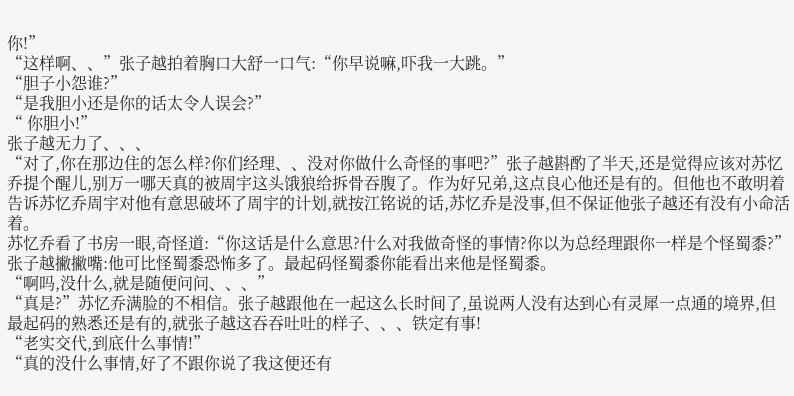你!”
“这样啊、、”张子越拍着胸口大舒一口气:“你早说嘛,吓我一大跳。”
“胆子小怨谁?”
“是我胆小还是你的话太令人误会?”
“ 你胆小!”
张子越无力了、、、
“对了,你在那边住的怎么样?你们经理、、没对你做什么奇怪的事吧?”张子越斟酌了半天,还是觉得应该对苏忆乔提个醒儿,别万一哪天真的被周宇这头饿狼给拆骨吞腹了。作为好兄弟,这点良心他还是有的。但他也不敢明着告诉苏忆乔周宇对他有意思破坏了周宇的计划,就按江铭说的话,苏忆乔是没事,但不保证他张子越还有没有小命活着。
苏忆乔看了书房一眼,奇怪道:“你这话是什么意思?什么对我做奇怪的事情?你以为总经理跟你一样是个怪蜀黍?”
张子越撇撇嘴:他可比怪蜀黍恐怖多了。最起码怪蜀黍你能看出来他是怪蜀黍。
“啊吗,没什么,就是随便问问、、、”
“真是?”苏忆乔满脸的不相信。张子越跟他在一起这么长时间了,虽说两人没有达到心有灵犀一点通的境界,但最起码的熟悉还是有的,就张子越这吞吞吐吐的样子、、、铁定有事!
“老实交代,到底什么事情!”
“真的没什么事情,好了不跟你说了我这便还有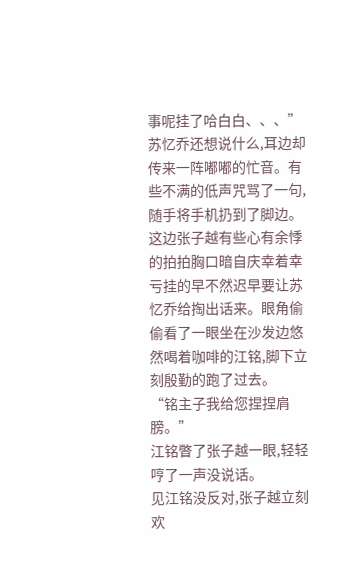事呢挂了哈白白、、、”
苏忆乔还想说什么,耳边却传来一阵嘟嘟的忙音。有些不满的低声咒骂了一句,随手将手机扔到了脚边。
这边张子越有些心有余悸的拍拍胸口暗自庆幸着幸亏挂的早不然迟早要让苏忆乔给掏出话来。眼角偷偷看了一眼坐在沙发边悠然喝着咖啡的江铭,脚下立刻殷勤的跑了过去。
“铭主子我给您捏捏肩膀。”
江铭瞥了张子越一眼,轻轻哼了一声没说话。
见江铭没反对,张子越立刻欢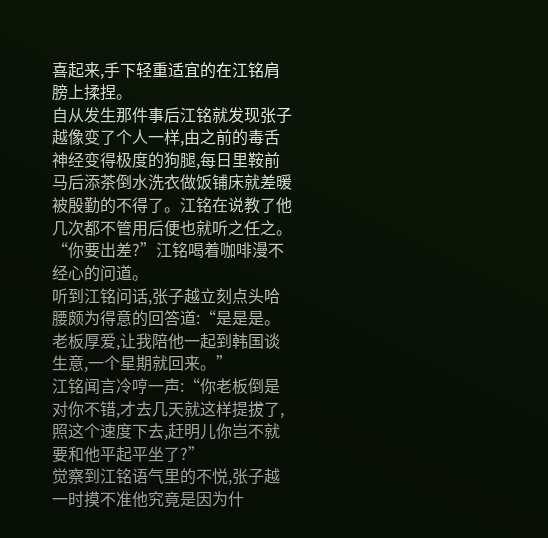喜起来,手下轻重适宜的在江铭肩膀上揉捏。
自从发生那件事后江铭就发现张子越像变了个人一样,由之前的毒舌神经变得极度的狗腿,每日里鞍前马后添茶倒水洗衣做饭铺床就差暖被殷勤的不得了。江铭在说教了他几次都不管用后便也就听之任之。
“你要出差?”江铭喝着咖啡漫不经心的问道。
听到江铭问话,张子越立刻点头哈腰颇为得意的回答道:“是是是。老板厚爱,让我陪他一起到韩国谈生意,一个星期就回来。”
江铭闻言冷哼一声:“你老板倒是对你不错,才去几天就这样提拔了,照这个速度下去,赶明儿你岂不就要和他平起平坐了?”
觉察到江铭语气里的不悦,张子越一时摸不准他究竟是因为什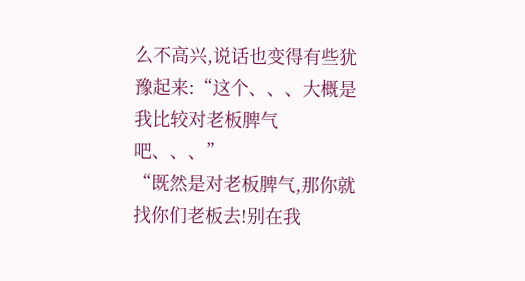么不高兴,说话也变得有些犹豫起来:“这个、、、大概是我比较对老板脾气吧、、、”
“既然是对老板脾气,那你就找你们老板去!别在我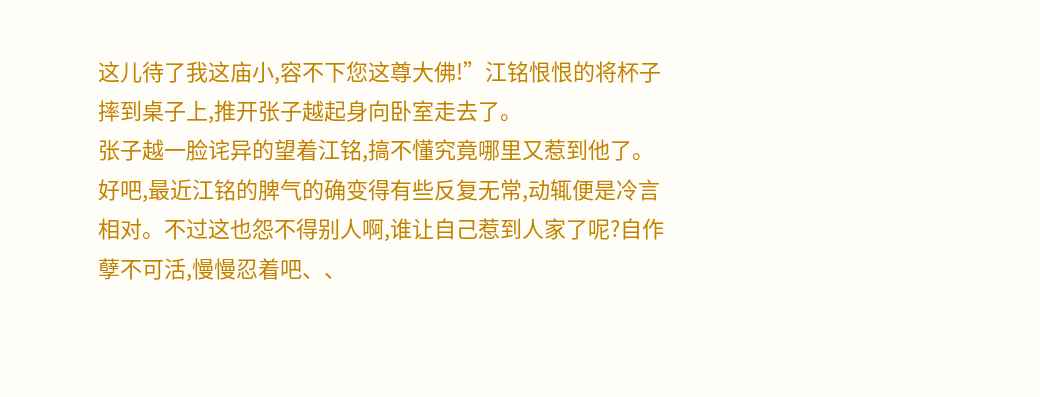这儿待了我这庙小,容不下您这尊大佛!”江铭恨恨的将杯子摔到桌子上,推开张子越起身向卧室走去了。
张子越一脸诧异的望着江铭,搞不懂究竟哪里又惹到他了。
好吧,最近江铭的脾气的确变得有些反复无常,动辄便是冷言相对。不过这也怨不得别人啊,谁让自己惹到人家了呢?自作孽不可活,慢慢忍着吧、、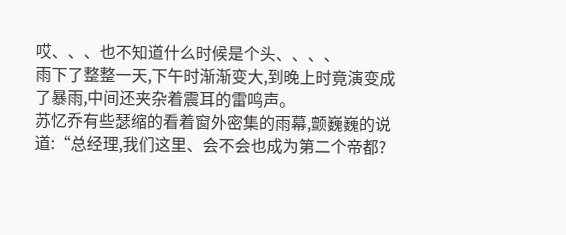哎、、、也不知道什么时候是个头、、、、
雨下了整整一天,下午时渐渐变大,到晚上时竟演变成了暴雨,中间还夹杂着震耳的雷鸣声。
苏忆乔有些瑟缩的看着窗外密集的雨幕,颤巍巍的说道:“总经理,我们这里、会不会也成为第二个帝都?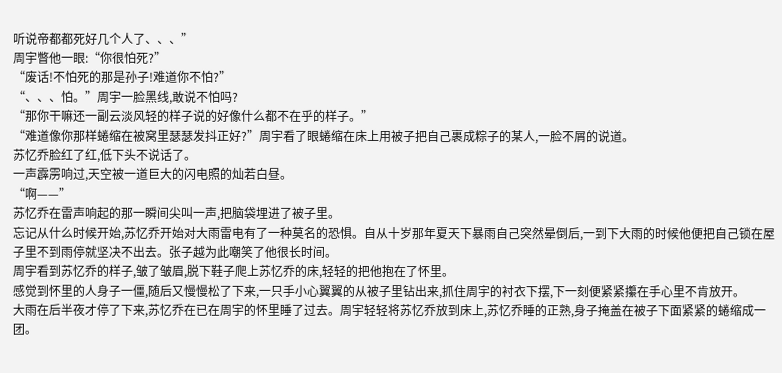听说帝都都死好几个人了、、、”
周宇瞥他一眼:“你很怕死?”
“废话!不怕死的那是孙子!难道你不怕?”
“、、、怕。”周宇一脸黑线,敢说不怕吗?
“那你干嘛还一副云淡风轻的样子说的好像什么都不在乎的样子。”
“难道像你那样蜷缩在被窝里瑟瑟发抖正好?”周宇看了眼蜷缩在床上用被子把自己裹成粽子的某人,一脸不屑的说道。
苏忆乔脸红了红,低下头不说话了。
一声霹雳响过,天空被一道巨大的闪电照的灿若白昼。
“啊——”
苏忆乔在雷声响起的那一瞬间尖叫一声,把脑袋埋进了被子里。
忘记从什么时候开始,苏忆乔开始对大雨雷电有了一种莫名的恐惧。自从十岁那年夏天下暴雨自己突然晕倒后,一到下大雨的时候他便把自己锁在屋子里不到雨停就坚决不出去。张子越为此嘲笑了他很长时间。
周宇看到苏忆乔的样子,皱了皱眉,脱下鞋子爬上苏忆乔的床,轻轻的把他抱在了怀里。
感觉到怀里的人身子一僵,随后又慢慢松了下来,一只手小心翼翼的从被子里钻出来,抓住周宇的衬衣下摆,下一刻便紧紧攥在手心里不肯放开。
大雨在后半夜才停了下来,苏忆乔在已在周宇的怀里睡了过去。周宇轻轻将苏忆乔放到床上,苏忆乔睡的正熟,身子掩盖在被子下面紧紧的蜷缩成一团。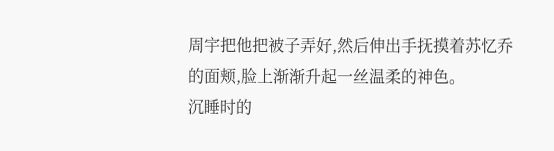周宇把他把被子弄好,然后伸出手抚摸着苏忆乔的面颊,脸上渐渐升起一丝温柔的神色。
沉睡时的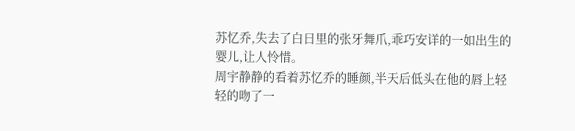苏忆乔,失去了白日里的张牙舞爪,乖巧安详的一如出生的婴儿,让人怜惜。
周宇静静的看着苏忆乔的睡颜,半天后低头在他的唇上轻轻的吻了一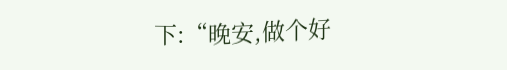下:“晚安,做个好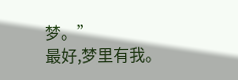梦。”
最好,梦里有我。